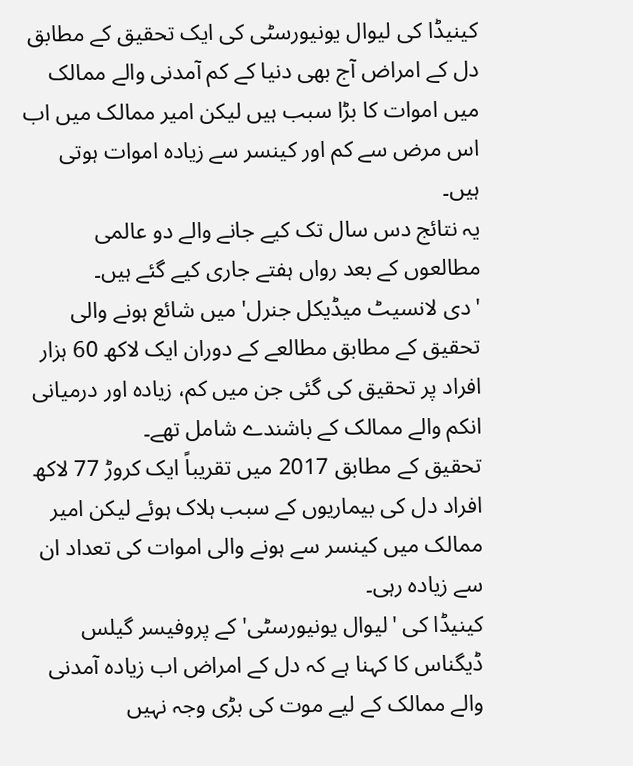کینیڈا کی لیوال یونیورسٹی کی ایک تحقیق کے مطابق دل کے امراض آج بھی دنیا کے کم آمدنی والے ممالک میں اموات کا بڑا سبب ہیں لیکن امیر ممالک میں اب اس مرض سے کم اور کینسر سے زیادہ اموات ہوتی ہیں۔
یہ نتائج دس سال تک کیے جانے والے دو عالمی مطالعوں کے بعد رواں ہفتے جاری کیے گئے ہیں۔
'دی لانسیٹ میڈیکل جنرل' میں شائع ہونے والی تحقیق کے مطابق مطالعے کے دوران ایک لاکھ 60 ہزار افراد پر تحقیق کی گئی جن میں کم، زیادہ اور درمیانی انکم والے ممالک کے باشندے شامل تھے۔
تحقیق کے مطابق 2017 میں تقریباً ایک کروڑ 77 لاکھ افراد دل کی بیماریوں کے سبب ہلاک ہوئے لیکن امیر ممالک میں کینسر سے ہونے والی اموات کی تعداد ان سے زیادہ رہی۔
کینیڈا کی 'لیوال یونیورسٹی' کے پروفیسر گیلس ڈیگناس کا کہنا ہے کہ دل کے امراض اب زیادہ آمدنی والے ممالک کے لیے موت کی بڑی وجہ نہیں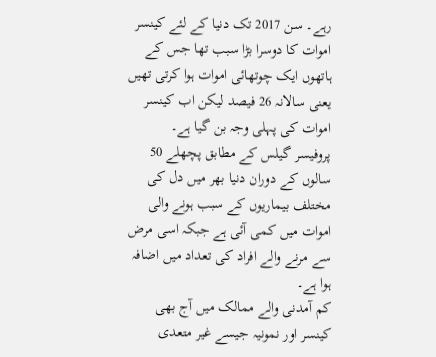رہے۔ سن 2017 تک دنیا کے لئے کینسر اموات کا دوسرا بڑا سبب تھا جس کے ہاتھوں ایک چوتھائی اموات ہوا کرتی تھیں یعنی سالانہ 26 فیصد لیکن اب کینسر اموات کی پہلی وجہ بن گیا ہے۔
پروفیسر گیلس کے مطابق پچھلے 50 سالوں کے دوران دنیا بھر میں دل کی مختلف بیماریوں کے سبب ہونے والی اموات میں کمی آئی ہے جبکہ اسی مرض سے مرنے والے افراد کی تعداد میں اضافہ ہوا ہے۔
کم آمدنی والے ممالک میں آج بھی کینسر اور نمونیہ جیسے غیر متعدی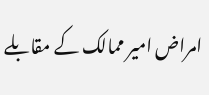امراض امیر ممالک کے مقابلے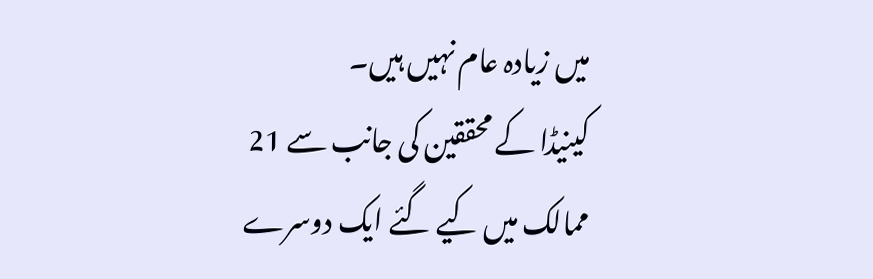میں زیادہ عام نہیں ہیں۔
کینیڈا کے محققین کی جانب سے 21 ممالک میں کیے گئے ایک دوسرے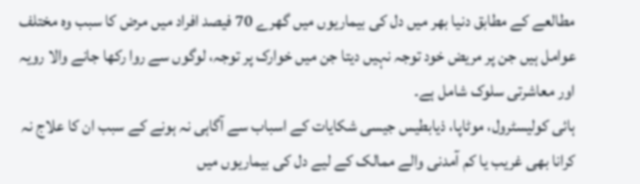مطالعے کے مطابق دنیا بھر میں دل کی بیماریوں میں گھرے 70 فیصد افراد میں مرض کا سبب وہ مختلف عوامل ہیں جن پر مریض خود توجہ نہیں دیتا جن میں خوارک پر توجہ، لوگوں سے روا رکھا جانے والا رویہ اور معاشرتی سلوک شامل ہے۔
ہائی کولیسٹرول، موٹاپا، ذیابطیس جیسی شکایات کے اسباب سے آگاہی نہ ہونے کے سبب ان کا علاج نہ کرانا بھی غریب یا کم آمدنی والے ممالک کے لیے دل کی بیماریوں میں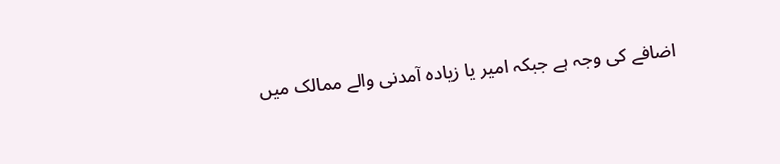اضافے کی وجہ ہے جبکہ امیر یا زیادہ آمدنی والے ممالک میں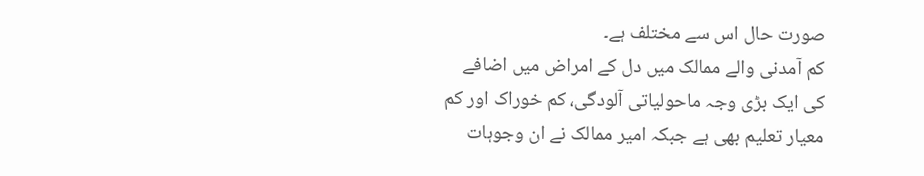صورت حال اس سے مختلف ہے۔
کم آمدنی والے ممالک میں دل کے امراض میں اضافے کی ایک بڑی وجہ ماحولیاتی آلودگی، کم خوراک اور کم معیار تعلیم بھی ہے جبکہ امیر ممالک نے ان وجوہات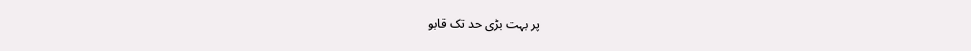پر بہت بڑی حد تک قابو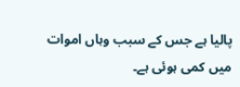پالیا ہے جس کے سبب وہاں اموات میں کمی ہوئی ہے۔